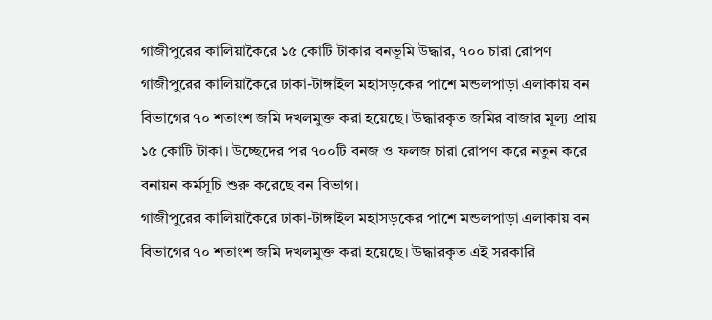গাজীপুরের কালিয়াকৈরে ১৫ কোটি টাকার বনভূমি উদ্ধার, ৭০০ চারা রোপণ
গাজীপুরের কালিয়াকৈরে ঢাকা-টাঙ্গাইল মহাসড়কের পাশে মন্ডলপাড়া এলাকায় বন বিভাগের ৭০ শতাংশ জমি দখলমুক্ত করা হয়েছে। উদ্ধারকৃত জমির বাজার মূল্য প্রায় ১৫ কোটি টাকা। উচ্ছেদের পর ৭০০টি বনজ ও ফলজ চারা রোপণ করে নতুন করে বনায়ন কর্মসূচি শুরু করেছে বন বিভাগ।
গাজীপুরের কালিয়াকৈরে ঢাকা-টাঙ্গাইল মহাসড়কের পাশে মন্ডলপাড়া এলাকায় বন বিভাগের ৭০ শতাংশ জমি দখলমুক্ত করা হয়েছে। উদ্ধারকৃত এই সরকারি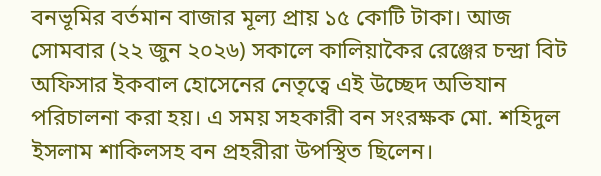বনভূমির বর্তমান বাজার মূল্য প্রায় ১৫ কোটি টাকা। আজ সোমবার (২২ জুন ২০২৬) সকালে কালিয়াকৈর রেঞ্জের চন্দ্রা বিট অফিসার ইকবাল হোসেনের নেতৃত্বে এই উচ্ছেদ অভিযান পরিচালনা করা হয়। এ সময় সহকারী বন সংরক্ষক মো. শহিদুল ইসলাম শাকিলসহ বন প্রহরীরা উপস্থিত ছিলেন।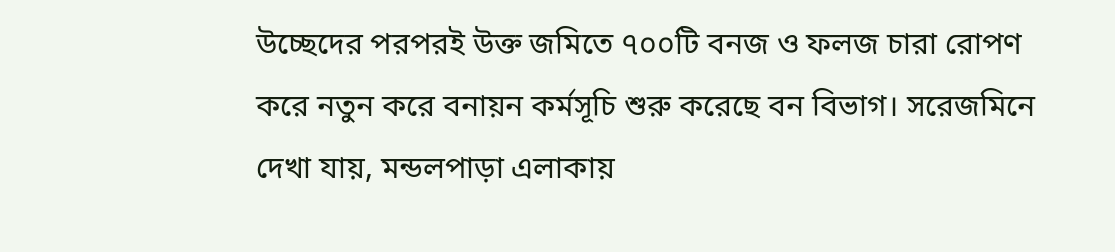উচ্ছেদের পরপরই উক্ত জমিতে ৭০০টি বনজ ও ফলজ চারা রোপণ করে নতুন করে বনায়ন কর্মসূচি শুরু করেছে বন বিভাগ। সরেজমিনে দেখা যায়, মন্ডলপাড়া এলাকায়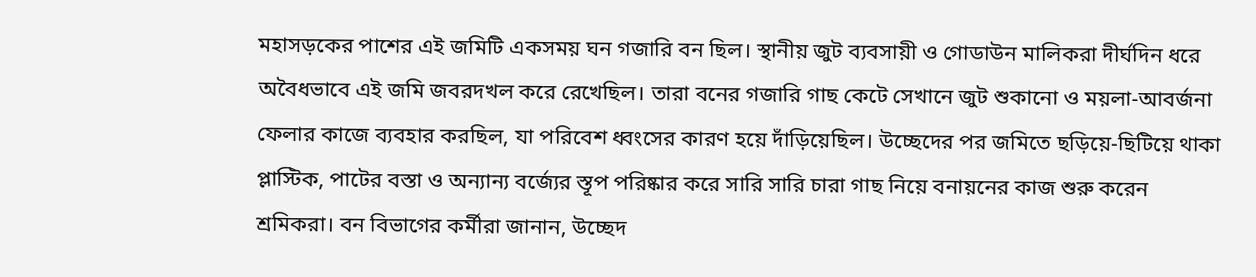মহাসড়কের পাশের এই জমিটি একসময় ঘন গজারি বন ছিল। স্থানীয় জুট ব্যবসায়ী ও গোডাউন মালিকরা দীর্ঘদিন ধরে অবৈধভাবে এই জমি জবরদখল করে রেখেছিল। তারা বনের গজারি গাছ কেটে সেখানে জুট শুকানো ও ময়লা-আবর্জনা ফেলার কাজে ব্যবহার করছিল, যা পরিবেশ ধ্বংসের কারণ হয়ে দাঁড়িয়েছিল। উচ্ছেদের পর জমিতে ছড়িয়ে-ছিটিয়ে থাকা প্লাস্টিক, পাটের বস্তা ও অন্যান্য বর্জ্যের স্তূপ পরিষ্কার করে সারি সারি চারা গাছ নিয়ে বনায়নের কাজ শুরু করেন শ্রমিকরা। বন বিভাগের কর্মীরা জানান, উচ্ছেদ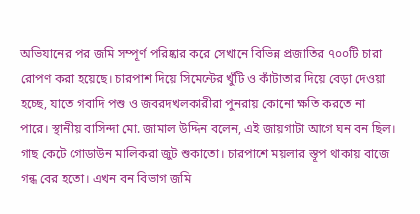অভিযানের পর জমি সম্পূর্ণ পরিষ্কার করে সেখানে বিভিন্ন প্রজাতির ৭০০টি চারা রোপণ করা হয়েছে। চারপাশ দিয়ে সিমেন্টের খুঁটি ও কাঁটাতার দিয়ে বেড়া দেওয়া হচ্ছে, যাতে গবাদি পশু ও জবরদখলকারীরা পুনরায় কোনো ক্ষতি করতে না পারে। স্থানীয় বাসিন্দা মো. জামাল উদ্দিন বলেন, এই জায়গাটা আগে ঘন বন ছিল। গাছ কেটে গোডাউন মালিকরা জুট শুকাতো। চারপাশে ময়লার স্তূপ থাকায় বাজে গন্ধ বের হতো। এখন বন বিভাগ জমি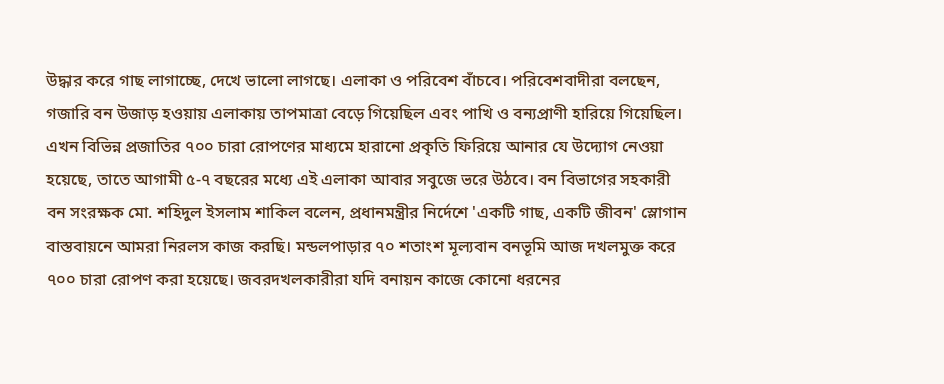উদ্ধার করে গাছ লাগাচ্ছে, দেখে ভালো লাগছে। এলাকা ও পরিবেশ বাঁচবে। পরিবেশবাদীরা বলছেন, গজারি বন উজাড় হওয়ায় এলাকায় তাপমাত্রা বেড়ে গিয়েছিল এবং পাখি ও বন্যপ্রাণী হারিয়ে গিয়েছিল। এখন বিভিন্ন প্রজাতির ৭০০ চারা রোপণের মাধ্যমে হারানো প্রকৃতি ফিরিয়ে আনার যে উদ্যোগ নেওয়া হয়েছে, তাতে আগামী ৫-৭ বছরের মধ্যে এই এলাকা আবার সবুজে ভরে উঠবে। বন বিভাগের সহকারী বন সংরক্ষক মো. শহিদুল ইসলাম শাকিল বলেন, প্রধানমন্ত্রীর নির্দেশে 'একটি গাছ, একটি জীবন' স্লোগান বাস্তবায়নে আমরা নিরলস কাজ করছি। মন্ডলপাড়ার ৭০ শতাংশ মূল্যবান বনভূমি আজ দখলমুক্ত করে ৭০০ চারা রোপণ করা হয়েছে। জবরদখলকারীরা যদি বনায়ন কাজে কোনো ধরনের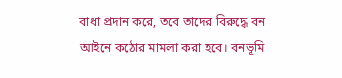বাধা প্রদান করে, তবে তাদের বিরুদ্ধে বন আইনে কঠোর মামলা করা হবে। বনভূমি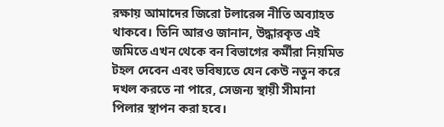রক্ষায় আমাদের জিরো টলারেন্স নীতি অব্যাহত থাকবে। তিনি আরও জানান, উদ্ধারকৃত এই জমিতে এখন থেকে বন বিভাগের কর্মীরা নিয়মিত টহল দেবেন এবং ভবিষ্যতে যেন কেউ নতুন করে দখল করতে না পারে, সেজন্য স্থায়ী সীমানা পিলার স্থাপন করা হবে।